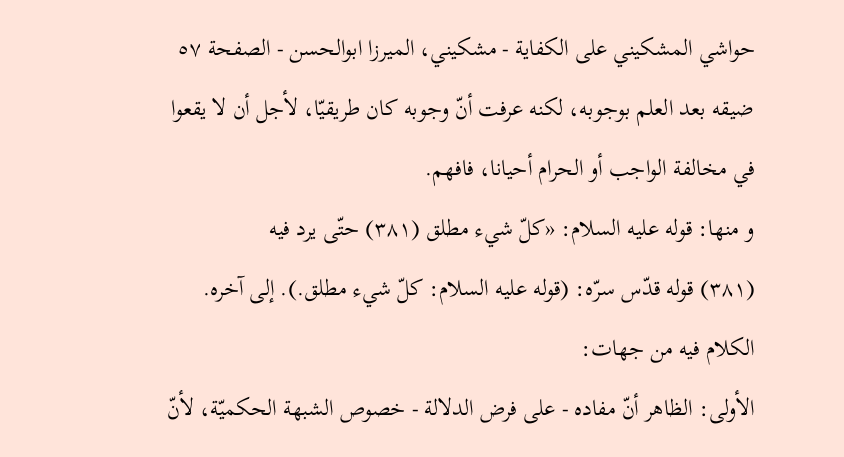حواشي المشكيني علی الكفاية - مشکیني، الميرزا ابوالحسن - الصفحة ٥٧
ضيقه بعد العلم بوجوبه، لكنه عرفت أنّ وجوبه كان طريقيّا، لأجل أن لا يقعوا في مخالفة الواجب أو الحرام أحيانا، فافهم.
و منها: قوله عليه السلام: «كلّ شيء مطلق (٣٨١) حتّى يرد فيه
(٣٨١) قوله قدّس سرّه: (قوله عليه السلام: كلّ شيء مطلق.). إلى آخره.
الكلام فيه من جهات:
الأولى: الظاهر أنّ مفاده - على فرض الدلالة - خصوص الشبهة الحكميّة، لأنّ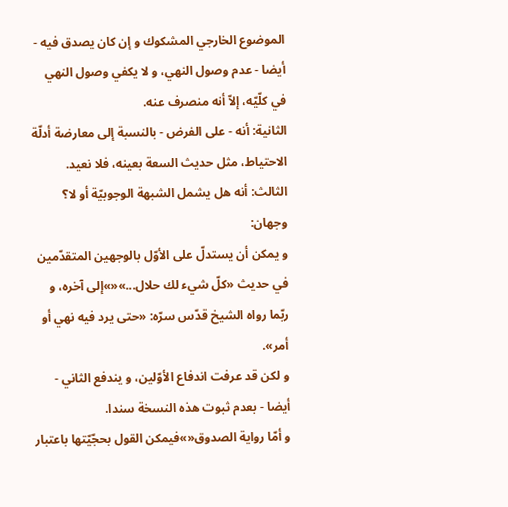الموضوع الخارجي المشكوك و إن كان يصدق فيه - أيضا - عدم وصول النهي، و لا يكفي وصول النهي في كلّيّه، إلاّ أنه منصرف عنه.
الثانية: أنه - على الفرض - بالنسبة إلى معارضة أدلّة الاحتياط، مثل حديث السعة بعينه، فلا نعيد.
الثالث: أنه هل يشمل الشبهة الوجوبيّة أو لا؟ وجهان:
و يمكن أن يستدلّ على الأوّل بالوجهين المتقدّمين في حديث «كلّ شيء لك حلال...»«»إلى آخره، و ربّما رواه الشيخ قدّس سرّه: «حتى يرد فيه نهي أو أمر».
و لكن قد عرفت اندفاع الأوّلين، و يندفع الثاني - أيضا - بعدم ثبوت هذه النسخة سندا.
و أمّا رواية الصدوق«»فيمكن القول بحجّيّتها باعتبار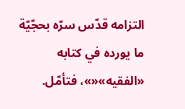التزامه قدّس سرّه بحجّيّة ما يورده في كتابه «الفقيه»«»، فتأمّل.